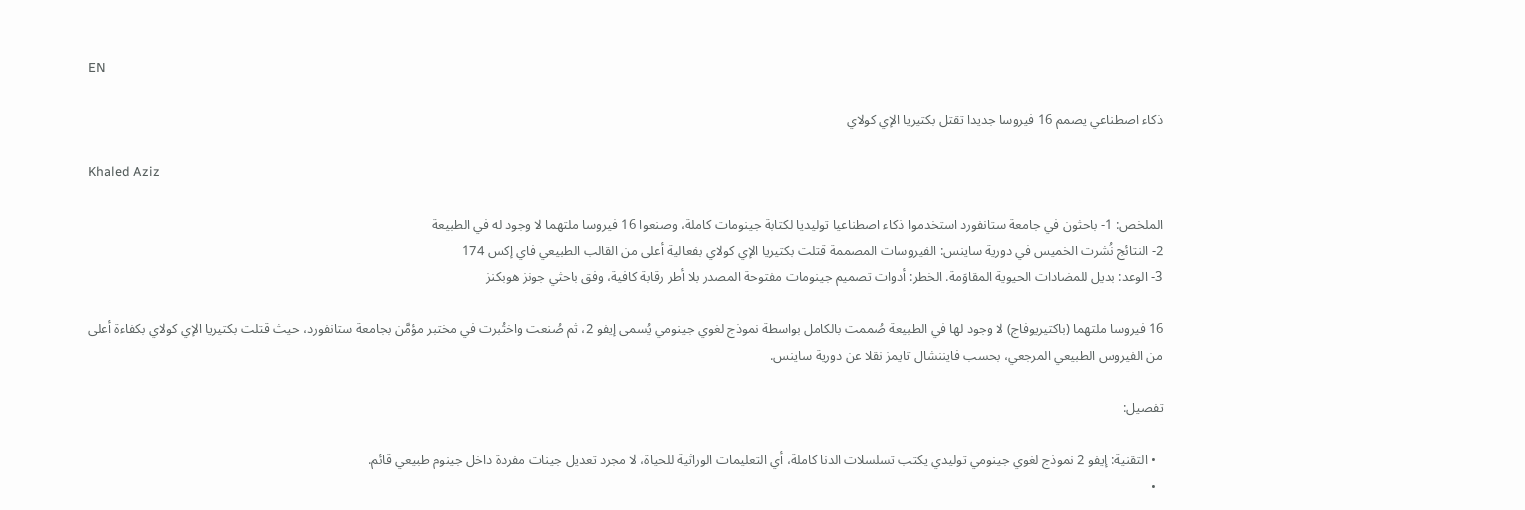EN

ذكاء اصطناعي يصمم 16 فيروسا جديدا تقتل بكتيريا الإي كولاي

Khaled Aziz

الملخص: 1- باحثون في جامعة ستانفورد استخدموا ذكاء اصطناعيا توليديا لكتابة جينومات كاملة، وصنعوا 16 فيروسا ملتهما لا وجود له في الطبيعة
2- النتائج نُشرت الخميس في دورية ساينس: الفيروسات المصممة قتلت بكتيريا الإي كولاي بفعالية أعلى من القالب الطبيعي فاي إكس 174
3- الوعد: بديل للمضادات الحيوية المقاوَمة. الخطر: أدوات تصميم جينومات مفتوحة المصدر بلا أطر رقابة كافية، وفق باحثي جونز هوبكنز

16 فيروسا ملتهما (باكتيريوفاج) لا وجود لها في الطبيعة صُممت بالكامل بواسطة نموذج لغوي جينومي يُسمى إيفو 2، ثم صُنعت واختُبرت في مختبر مؤمَّن بجامعة ستانفورد، حيث قتلت بكتيريا الإي كولاي بكفاءة أعلى من الفيروس الطبيعي المرجعي، بحسب فايننشال تايمز نقلا عن دورية ساينس.

تفصيل:

  • التقنية: إيفو 2 نموذج لغوي جينومي توليدي يكتب تسلسلات الدنا كاملة، أي التعليمات الوراثية للحياة، لا مجرد تعديل جينات مفردة داخل جينوم طبيعي قائم.
  •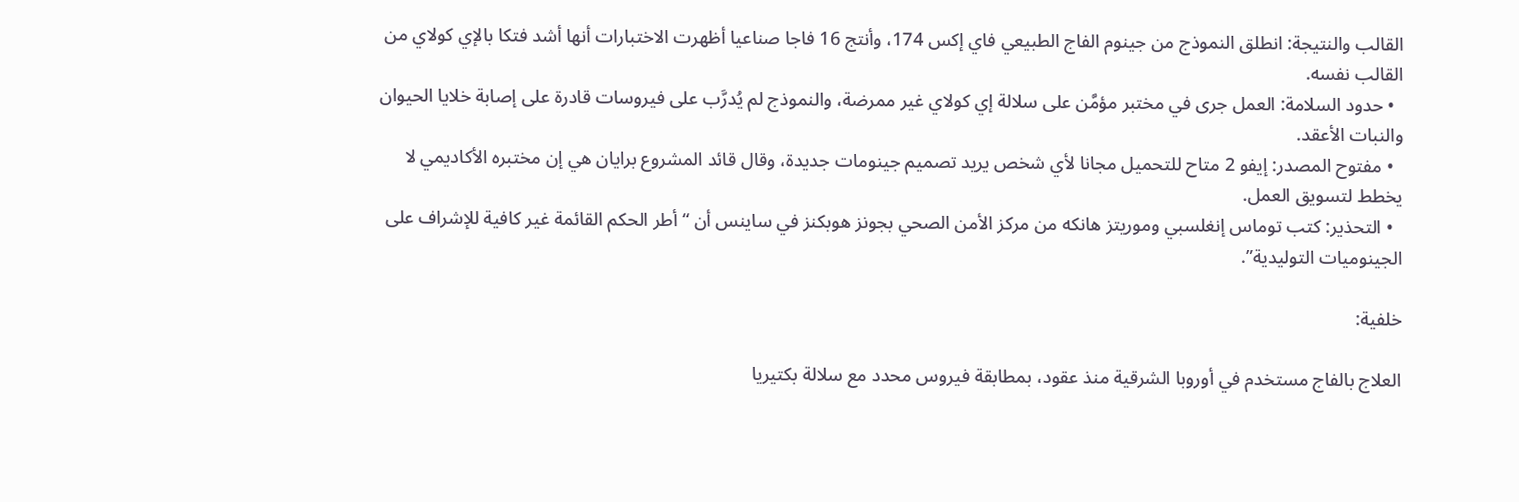القالب والنتيجة: انطلق النموذج من جينوم الفاج الطبيعي فاي إكس 174، وأنتج 16 فاجا صناعيا أظهرت الاختبارات أنها أشد فتكا بالإي كولاي من القالب نفسه.
  • حدود السلامة: العمل جرى في مختبر مؤمَّن على سلالة إي كولاي غير ممرضة، والنموذج لم يُدرَّب على فيروسات قادرة على إصابة خلايا الحيوان والنبات الأعقد.
  • مفتوح المصدر: إيفو 2 متاح للتحميل مجانا لأي شخص يريد تصميم جينومات جديدة، وقال قائد المشروع برايان هي إن مختبره الأكاديمي لا يخطط لتسويق العمل.
  • التحذير: كتب توماس إنغلسبي وموريتز هانكه من مركز الأمن الصحي بجونز هوبكنز في ساينس أن “أطر الحكم القائمة غير كافية للإشراف على الجينوميات التوليدية”.

خلفية:

العلاج بالفاج مستخدم في أوروبا الشرقية منذ عقود، بمطابقة فيروس محدد مع سلالة بكتيريا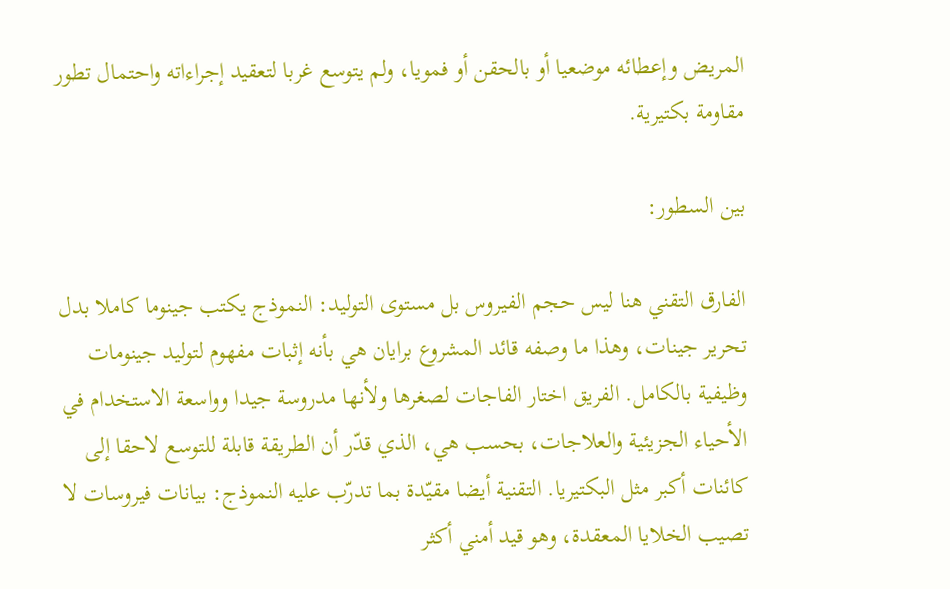المريض وإعطائه موضعيا أو بالحقن أو فمويا، ولم يتوسع غربا لتعقيد إجراءاته واحتمال تطور مقاومة بكتيرية.

بين السطور:

الفارق التقني هنا ليس حجم الفيروس بل مستوى التوليد: النموذج يكتب جينوما كاملا بدل تحرير جينات، وهذا ما وصفه قائد المشروع برايان هي بأنه إثبات مفهوم لتوليد جينومات وظيفية بالكامل. الفريق اختار الفاجات لصغرها ولأنها مدروسة جيدا وواسعة الاستخدام في الأحياء الجزيئية والعلاجات، بحسب هي، الذي قدّر أن الطريقة قابلة للتوسع لاحقا إلى كائنات أكبر مثل البكتيريا. التقنية أيضا مقيّدة بما تدرّب عليه النموذج: بيانات فيروسات لا تصيب الخلايا المعقدة، وهو قيد أمني أكثر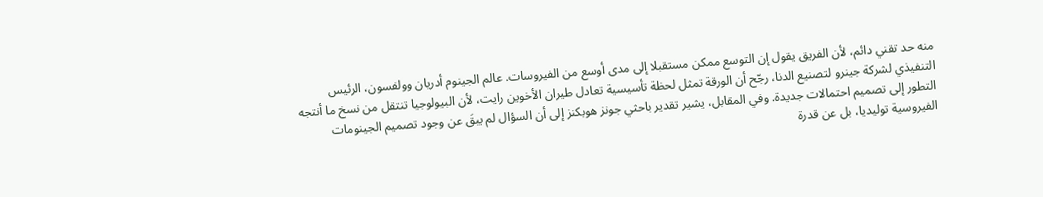منه حد تقني دائم، لأن الفريق يقول إن التوسع ممكن مستقبلا إلى مدى أوسع من الفيروسات. عالم الجينوم أدريان وولفسون، الرئيس التنفيذي لشركة جينرو لتصنيع الدنا، رجّح أن الورقة تمثل لحظة تأسيسية تعادل طيران الأخوين رايت، لأن البيولوجيا تنتقل من نسخ ما أنتجه التطور إلى تصميم احتمالات جديدة. وفي المقابل، يشير تقدير باحثي جونز هوبكنز إلى أن السؤال لم يبقَ عن وجود تصميم الجينومات الفيروسية توليديا، بل عن قدرة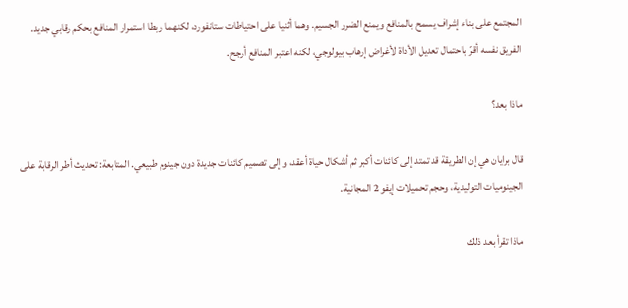المجتمع على بناء إشراف يسمح بالمنافع ويمنع الضرر الجسيم. وهما أثنيا على احتياطات ستانفورد، لكنهما ربطا استمرار المنافع بحكم رقابي جديد. الفريق نفسه أقرّ باحتمال تعديل الأداة لأغراض إرهاب بيولوجي، لكنه اعتبر المنافع أرجح.

ماذا بعد؟

قال برايان هي إن الطريقة قد تمتد إلى كائنات أكبر ثم أشكال حياة أعقد، وإلى تصميم كائنات جديدة دون جينوم طبيعي. المتابعة: تحديث أطر الرقابة على الجينوميات التوليدية، وحجم تحميلات إيفو 2 المجانية.

ماذا تقرأ بعد ذلك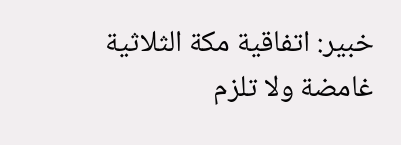خبير: اتفاقية مكة الثلاثية غامضة ولا تلزم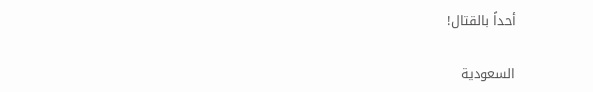أحداً بالقتال!

السعودية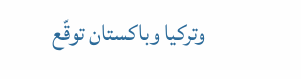وتركيا وباكستان توقّع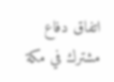اتفاق دفاع مشترك في مكة